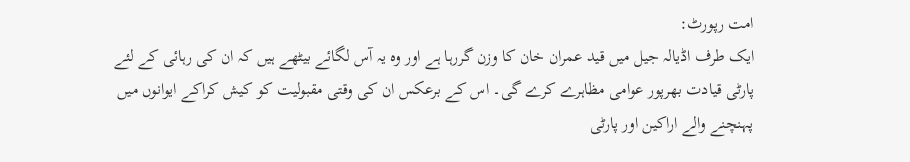امت رپورٹ:
ایک طرف اڈیالہ جیل میں قید عمران خان کا وزن گررہا ہے اور وہ یہ آس لگائے بیٹھے ہیں کہ ان کی رہائی کے لئے پارٹی قیادت بھرپور عوامی مظاہرے کرے گی۔ اس کے برعکس ان کی وقتی مقبولیت کو کیش کراکے ایوانوں میں پہنچنے والے اراکین اور پارٹی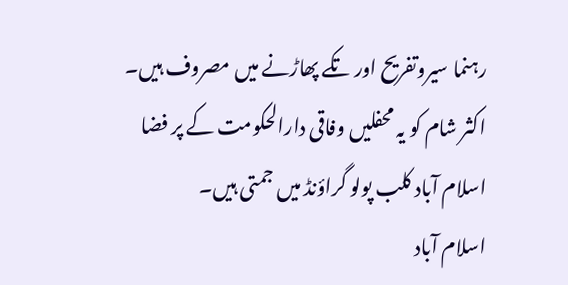رہنما سیروتفریح اور تکے پھاڑنے میں مصروف ہیں۔ اکثر شام کو یہ محفلیں وفاقی دارالحکومت کے پر فضا اسلام آباد کلب پولو گراؤنڈ میں جمتی ہیں۔
اسلام آباد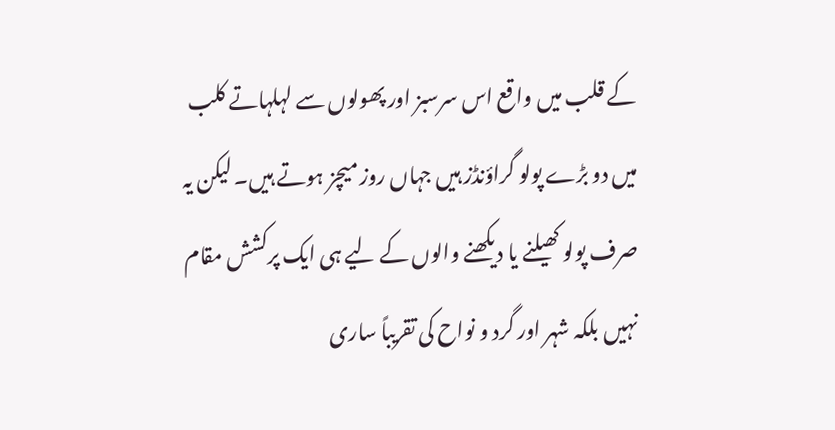کے قلب میں واقع اس سرسبز اور پھولوں سے لہلہاتے کلب میں دو بڑے پولو گراؤنڈز ہیں جہاں روز میچز ہوتے ہیں۔ لیکن یہ صرف پولو کھیلنے یا دیکھنے والوں کے لیے ہی ایک پرکشش مقام نہیں بلکہ شہر اور گرد و نواح کی تقریباً ساری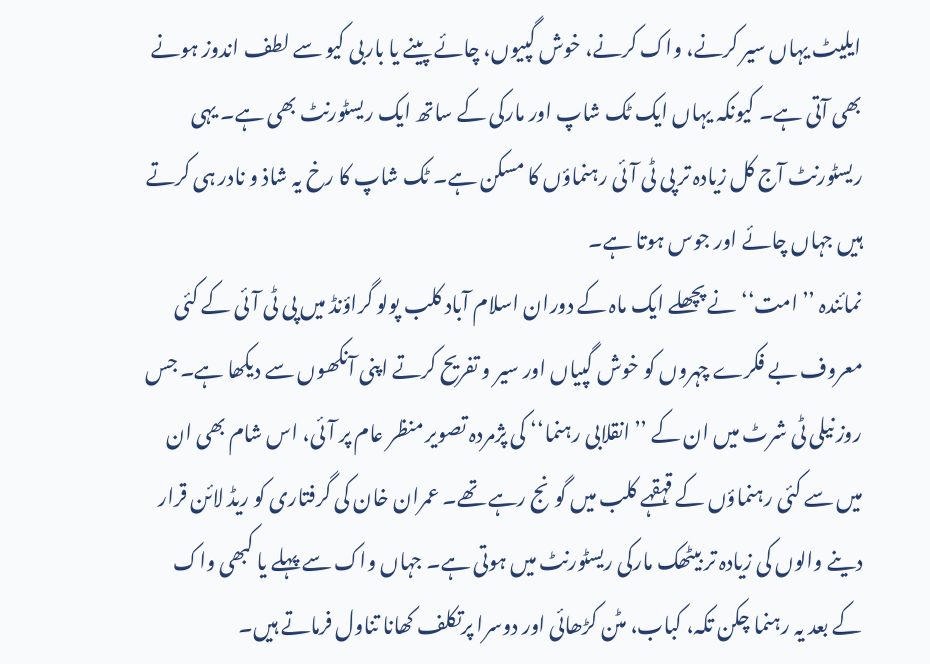ایلیٹ یہاں سیر کرنے، واک کرنے، خوش گپیوں، چائے پینے یا باربی کیو سے لطف اندوز ہونے بھی آتی ہے۔ کیونکہ یہاں ایک ٹک شاپ اور مارکی کے ساتھ ایک ریسٹورنٹ بھی ہے۔ یہی ریسٹورنٹ آج کل زیادہ تر پی ٹی آئی رہنماؤں کا مسکن ہے۔ ٹک شاپ کا رخ یہ شاذ و نادر ہی کرتے ہیں جہاں چائے اور جوس ہوتا ہے۔
نمائندہ ’’امت‘‘ نے پچھلے ایک ماہ کے دوران اسلام آباد کلب پولو گراؤنڈ میں پی ٹی آئی کے کئی معروف بے فکرے چہروں کو خوش گپیاں اور سیر و تفریح کرتے اپنی آنکھوں سے دیکھا ہے۔ جس روز نیلی ٹی شرٹ میں ان کے ’’انقلابی رہنما‘‘ کی پژمردہ تصویر منظر عام پر آئی، اس شام بھی ان میں سے کئی رہنماؤں کے قہقہے کلب میں گونج رہے تھے۔ عمران خان کی گرفتاری کو ریڈ لائن قرار دینے والوں کی زیادہ تر بیٹھک مارکی ریسٹورنٹ میں ہوتی ہے۔ جہاں واک سے پہلے یا کبھی واک کے بعد یہ رہنما چکن تکہ، کباب، مٹن کڑھائی اور دوسرا پرتکلف کھانا تناول فرماتے ہیں۔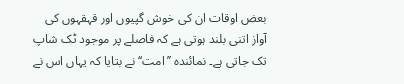بعض اوقات ان کی خوش گپیوں اور قہقہوں کی آواز اتنی بلند ہوتی ہے کہ فاصلے پر موجود ٹک شاپ تک جاتی ہے۔ نمائندہ ’’امت‘‘ نے بتایا کہ یہاں اس نے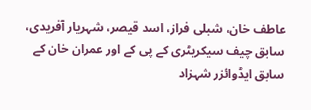عاطف خان، شبلی فراز، اسد قیصر، شہریار آفریدی، سابق چیف سیکریٹری کے پی کے اور عمران خان کے سابق ایڈوائزر شہزاد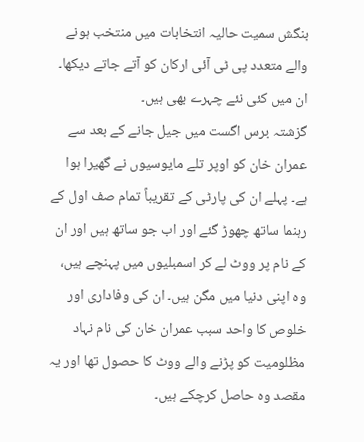بنگش سمیت حالیہ انتخابات میں منتخب ہونے والے متعدد پی ٹی آئی ارکان کو آتے جاتے دیکھا۔ ان میں کئی نئے چہرے بھی ہیں۔
گزشتہ برس اگست میں جیل جانے کے بعد سے عمران خان کو اوپر تلے مایوسیوں نے گھیرا ہوا ہے۔ پہلے ان کی پارٹی کے تقریباً تمام صف اول کے رہنما ساتھ چھوڑ گئے اور اب جو ساتھ ہیں اور ان کے نام پر ووٹ لے کر اسمبلیوں میں پہنچے ہیں، وہ اپنی دنیا میں مگن ہیں۔ ان کی وفاداری اور خلوص کا واحد سبب عمران خان کی نام نہاد مظلومیت کو پڑنے والے ووٹ کا حصول تھا اور یہ مقصد وہ حاصل کرچکے ہیں۔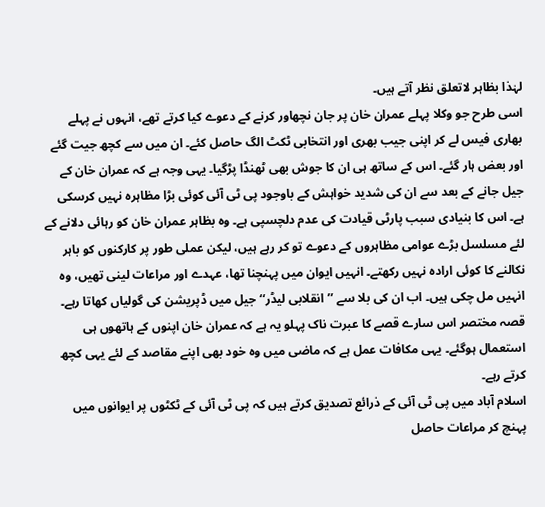لہٰذا بظاہر لاتعلق نظر آتے ہیں۔
اسی طرح جو وکلا پہلے عمران خان پر جان نچھاور کرنے کے دعوے کیا کرتے تھے، انہوں نے پہلے بھاری فیس لے کر اپنی جیب بھری اور انتخابی ٹکٹ الگ حاصل کئے۔ ان میں سے کچھ جیت گئے اور بعض ہار گئے۔ اس کے ساتھ ہی ان کا جوش بھی ٹھنڈا پڑگیا۔ یہی وجہ ہے کہ عمران خان کے جیل جانے کے بعد سے ان کی شدید خواہش کے باوجود پی ٹی آئی کوئی بڑا مظاہرہ نہیں کرسکی ہے۔ اس کا بنیادی سبب پارٹی قیادت کی عدم دلچسپی ہے۔ وہ بظاہر عمران خان کو رہائی دلانے کے لئے مسلسل بڑے عوامی مظاہروں کے دعوے تو کر رہے ہیں، لیکن عملی طور پر کارکنوں کو باہر نکالنے کا کوئی ارادہ نہیں رکھتے۔ انہیں ایوان میں پہنچنا تھا، عہدے اور مراعات لینی تھیں، وہ انہیں مل چکی ہیں۔ اب ان کی بلا سے ’’انقلابی لیڈر‘‘ جیل میں ڈپریشن کی گولیاں کھاتا رہے۔ قصہ مختصر اس سارے قصے کا عبرت ناک پہلو یہ ہے کہ عمران خان اپنوں کے ہاتھوں ہی استعمال ہوگئے۔ یہی مکافات عمل ہے کہ ماضی میں وہ خود بھی اپنے مقاصد کے لئے یہی کچھ کرتے رہے۔
اسلام آباد میں پی ٹی آئی کے ذرائع تصدیق کرتے ہیں کہ پی ٹی آئی کے ٹکٹوں پر ایوانوں میں پہنچ کر مراعات حاصل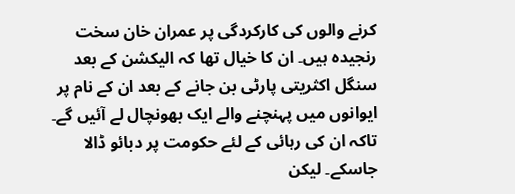کرنے والوں کی کارکردگی پر عمران خان سخت رنجیدہ ہیں۔ ان کا خیال تھا کہ الیکشن کے بعد سنگل اکثریتی پارٹی بن جانے کے بعد ان کے نام پر ایوانوں میں پہنچنے والے ایک بھونچال لے آئیں گے۔ تاکہ ان کی رہائی کے لئے حکومت پر دبائو ڈالا جاسکے۔ لیکن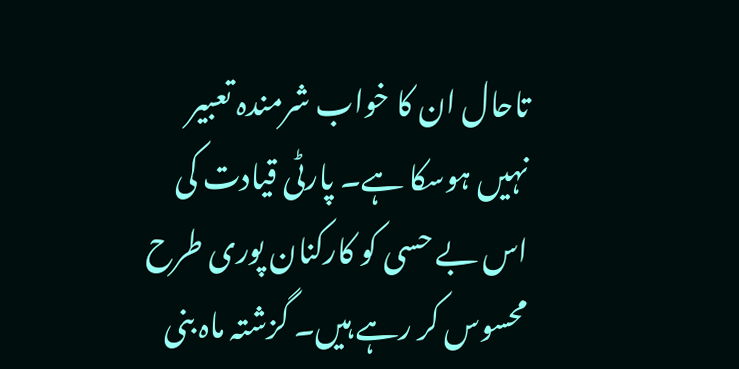تاحال ان کا خواب شرمندہ تعبیر نہیں ہوسکا ہے۔ پارٹی قیادت کی اس بے حسی کو کارکنان پوری طرح محسوس کر رہے ہیں۔ گزشتہ ماہ بنی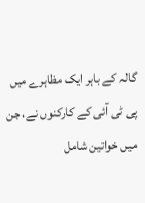گالہ کے باہر ایک مظاہرے میں پی ٹی آئی کے کارکنوں نے، جن میں خواتین شامل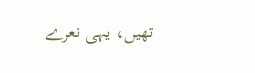تھیں، یہی نعرے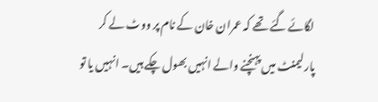لگائے گئے تھے کہ عمران خان کے نام پر ووٹ لے کر پارلیمنٹ میں پہنچنے والے انہیں بھول چکے ہیں۔ انہیں یا تو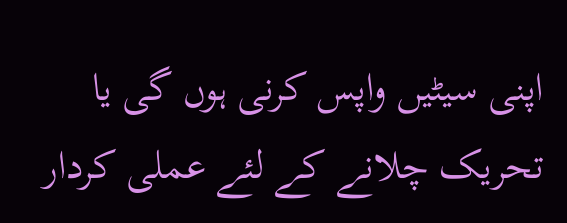اپنی سیٹیں واپس کرنی ہوں گی یا تحریک چلانے کے لئے عملی کردار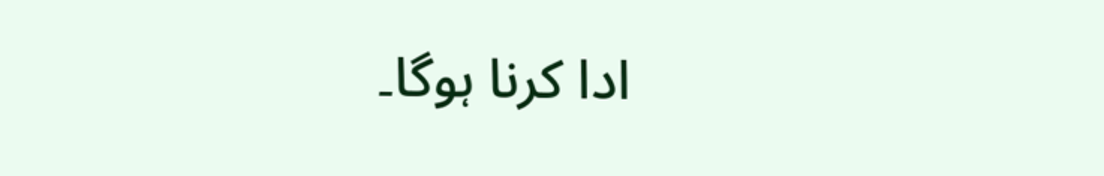ادا کرنا ہوگا۔